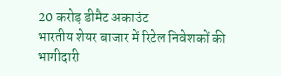20 करोड़ डीमैट अकाउंट
भारतीय शेयर बाजार में रिटेल निवेशकों की भागीदारी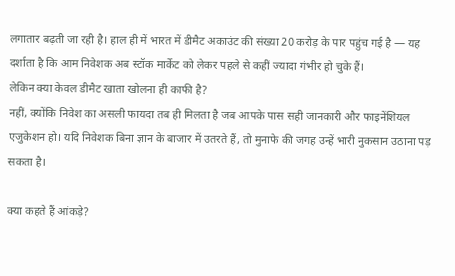लगातार बढ़ती जा रही है। हाल ही में भारत में डीमैट अकाउंट की संख्या 20 करोड़ के पार पहुंच गई है — यह दर्शाता है कि आम निवेशक अब स्टॉक मार्केट को लेकर पहले से कहीं ज्यादा गंभीर हो चुके हैं।
लेकिन क्या केवल डीमैट खाता खोलना ही काफी है?
नहीं, क्योंकि निवेश का असली फायदा तब ही मिलता है जब आपके पास सही जानकारी और फाइनेंशियल एजुकेशन हो। यदि निवेशक बिना ज्ञान के बाजार में उतरते हैं, तो मुनाफे की जगह उन्हें भारी नुकसान उठाना पड़ सकता है।

क्या कहते हैं आंकड़े?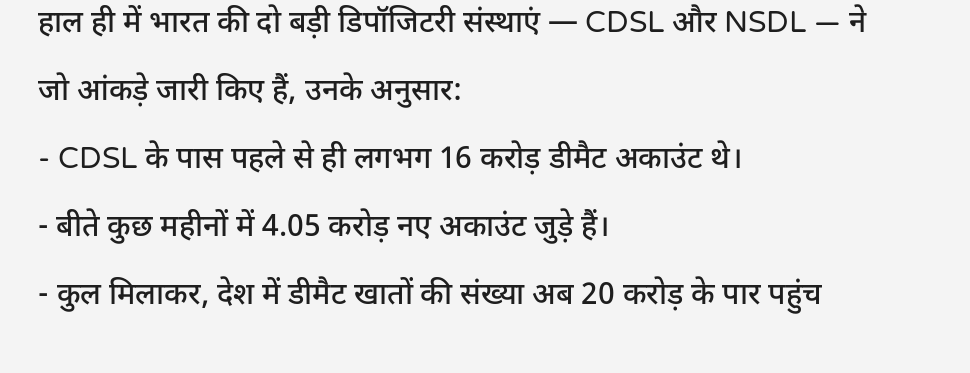हाल ही में भारत की दो बड़ी डिपॉजिटरी संस्थाएं — CDSL और NSDL — ने जो आंकड़े जारी किए हैं, उनके अनुसार:
- CDSL के पास पहले से ही लगभग 16 करोड़ डीमैट अकाउंट थे।
- बीते कुछ महीनों में 4.05 करोड़ नए अकाउंट जुड़े हैं।
- कुल मिलाकर, देश में डीमैट खातों की संख्या अब 20 करोड़ के पार पहुंच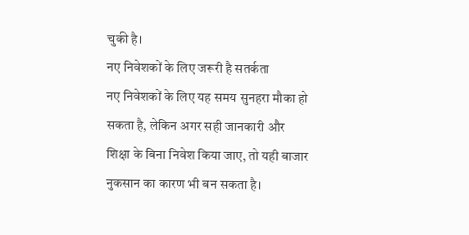चुकी है।
नए निवेशकों के लिए जरूरी है सतर्कता
नए निवेशकों के लिए यह समय सुनहरा मौका हो सकता है, लेकिन अगर सही जानकारी और शिक्षा के बिना निवेश किया जाए, तो यही बाजार नुकसान का कारण भी बन सकता है।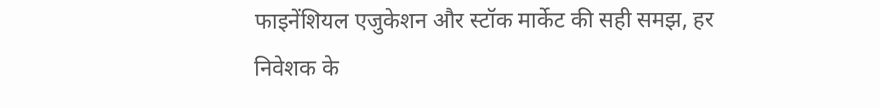फाइनेंशियल एजुकेशन और स्टॉक मार्केट की सही समझ, हर निवेशक के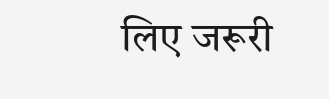लिए जरूरी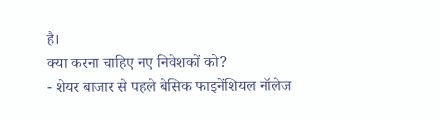है।
क्या करना चाहिए नए निवेशकों को?
- शेयर बाजार से पहले बेसिक फाइनेंशियल नॉलेज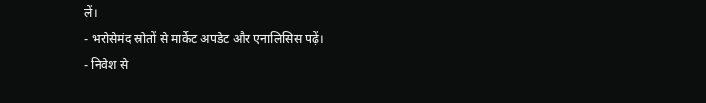लें।
- भरोसेमंद स्रोतों से मार्केट अपडेट और एनालिसिस पढ़ें।
- निवेश से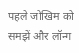पहले जोखिम को समझें और लॉन्ग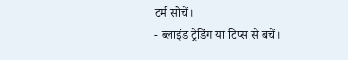टर्म सोचें।
- ब्लाइंड ट्रेडिंग या टिप्स से बचें।